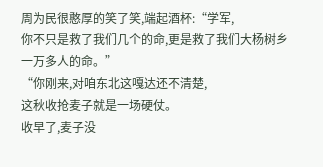周为民很憨厚的笑了笑,端起酒杯:“学军,
你不只是救了我们几个的命,更是救了我们大杨树乡一万多人的命。”
“你刚来,对咱东北这嘎达还不清楚,
这秋收抢麦子就是一场硬仗。
收早了,麦子没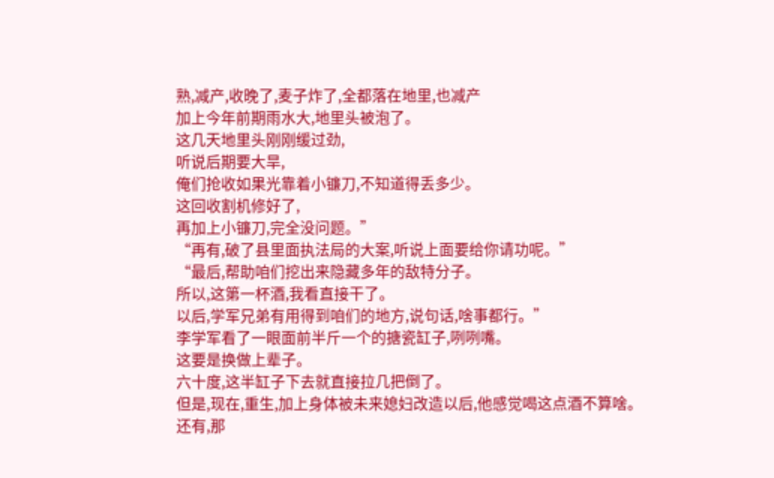熟,减产,收晚了,麦子炸了,全都落在地里,也减产
加上今年前期雨水大,地里头被泡了。
这几天地里头刚刚缓过劲,
听说后期要大旱,
俺们抢收如果光靠着小镰刀,不知道得丢多少。
这回收割机修好了,
再加上小镰刀,完全没问题。”
“再有,破了县里面执法局的大案,听说上面要给你请功呢。”
“最后,帮助咱们挖出来隐藏多年的敌特分子。
所以,这第一杯酒,我看直接干了。
以后,学军兄弟有用得到咱们的地方,说句话,啥事都行。”
李学军看了一眼面前半斤一个的搪瓷缸子,咧咧嘴。
这要是换做上辈子。
六十度,这半缸子下去就直接拉几把倒了。
但是,现在,重生,加上身体被未来媳妇改造以后,他感觉喝这点酒不算啥。
还有,那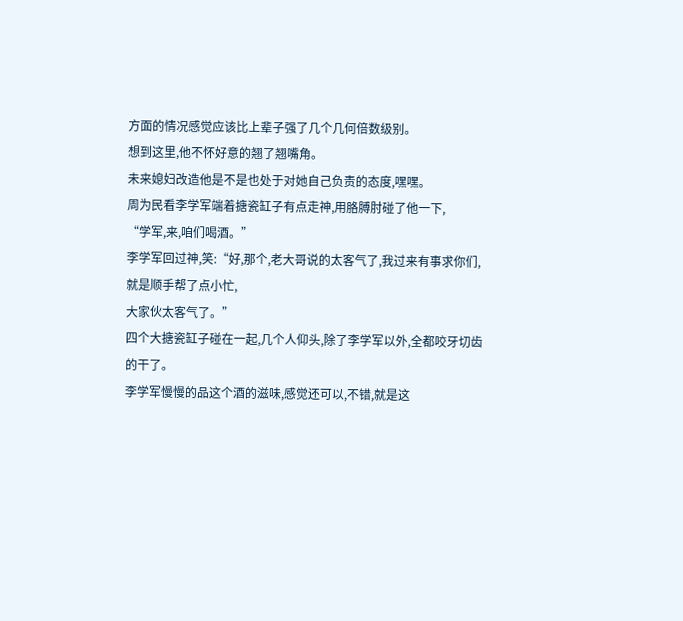方面的情况感觉应该比上辈子强了几个几何倍数级别。
想到这里,他不怀好意的翘了翘嘴角。
未来媳妇改造他是不是也处于对她自己负责的态度,嘿嘿。
周为民看李学军端着搪瓷缸子有点走神,用胳膊肘碰了他一下,
“学军,来,咱们喝酒。”
李学军回过神,笑:“好,那个,老大哥说的太客气了,我过来有事求你们,
就是顺手帮了点小忙,
大家伙太客气了。”
四个大搪瓷缸子碰在一起,几个人仰头,除了李学军以外,全都咬牙切齿的干了。
李学军慢慢的品这个酒的滋味,感觉还可以,不错,就是这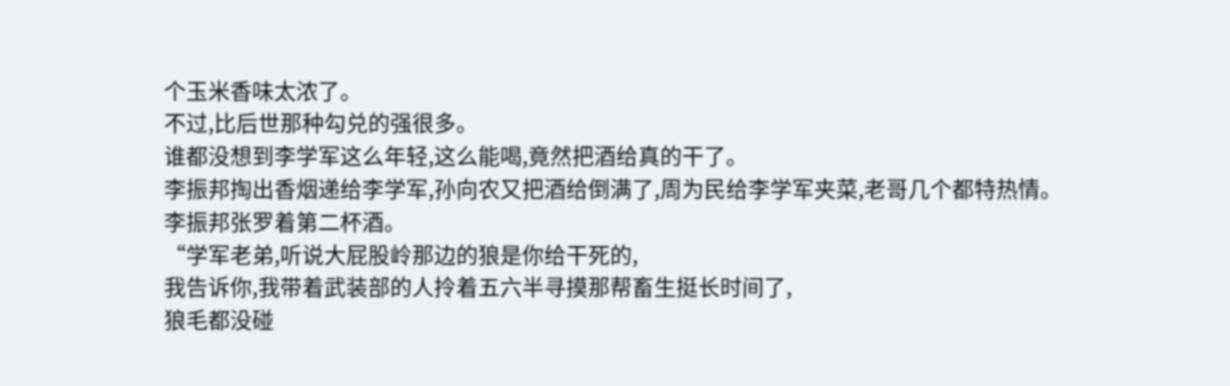个玉米香味太浓了。
不过,比后世那种勾兑的强很多。
谁都没想到李学军这么年轻,这么能喝,竟然把酒给真的干了。
李振邦掏出香烟递给李学军,孙向农又把酒给倒满了,周为民给李学军夹菜,老哥几个都特热情。
李振邦张罗着第二杯酒。
“学军老弟,听说大屁股岭那边的狼是你给干死的,
我告诉你,我带着武装部的人拎着五六半寻摸那帮畜生挺长时间了,
狼毛都没碰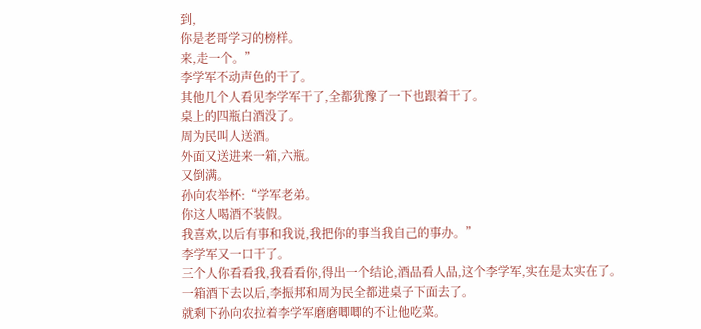到,
你是老哥学习的榜样。
来,走一个。”
李学军不动声色的干了。
其他几个人看见李学军干了,全都犹豫了一下也跟着干了。
桌上的四瓶白酒没了。
周为民叫人送酒。
外面又送进来一箱,六瓶。
又倒满。
孙向农举杯:“学军老弟。
你这人喝酒不装假。
我喜欢,以后有事和我说,我把你的事当我自己的事办。”
李学军又一口干了。
三个人你看看我,我看看你,得出一个结论,酒品看人品,这个李学军,实在是太实在了。
一箱酒下去以后,李振邦和周为民全都进桌子下面去了。
就剩下孙向农拉着李学军磨磨唧唧的不让他吃菜。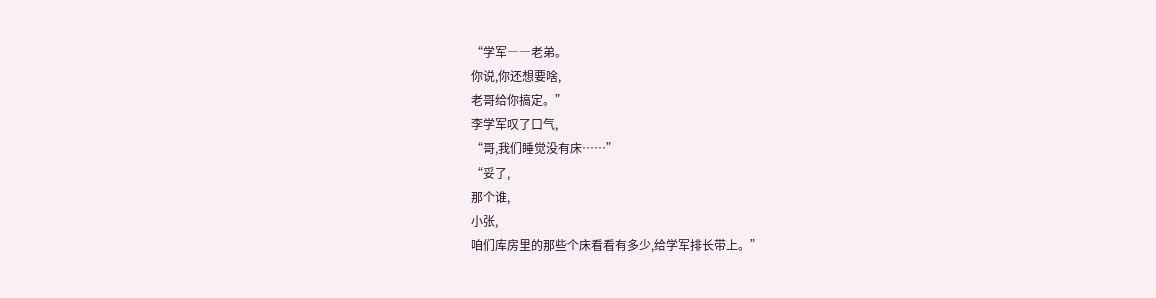“学军――老弟。
你说,你还想要啥,
老哥给你搞定。”
李学军叹了口气,
“哥,我们睡觉没有床……”
“妥了,
那个谁,
小张,
咱们库房里的那些个床看看有多少,给学军排长带上。”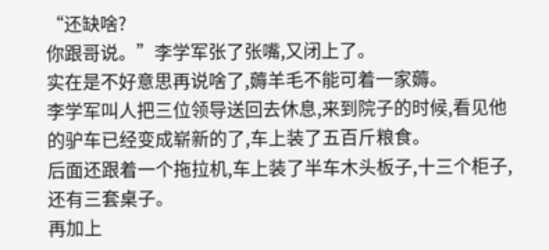“还缺啥?
你跟哥说。”李学军张了张嘴,又闭上了。
实在是不好意思再说啥了,薅羊毛不能可着一家薅。
李学军叫人把三位领导送回去休息,来到院子的时候,看见他的驴车已经变成崭新的了,车上装了五百斤粮食。
后面还跟着一个拖拉机,车上装了半车木头板子,十三个柜子,还有三套桌子。
再加上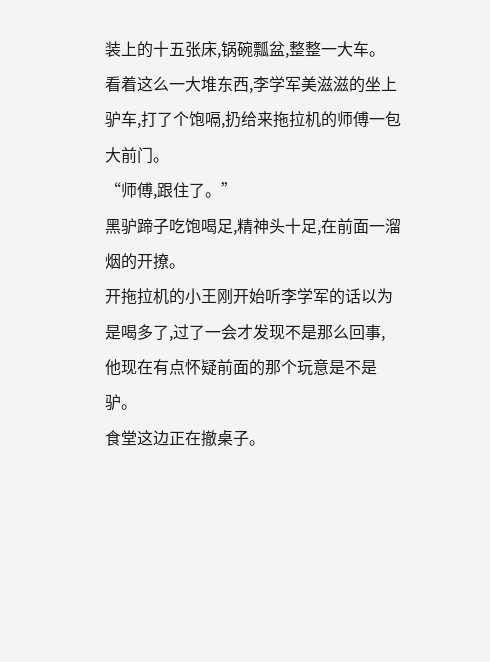装上的十五张床,锅碗瓢盆,整整一大车。
看着这么一大堆东西,李学军美滋滋的坐上驴车,打了个饱嗝,扔给来拖拉机的师傅一包大前门。
“师傅,跟住了。”
黑驴蹄子吃饱喝足,精神头十足,在前面一溜烟的开撩。
开拖拉机的小王刚开始听李学军的话以为是喝多了,过了一会才发现不是那么回事,
他现在有点怀疑前面的那个玩意是不是驴。
食堂这边正在撤桌子。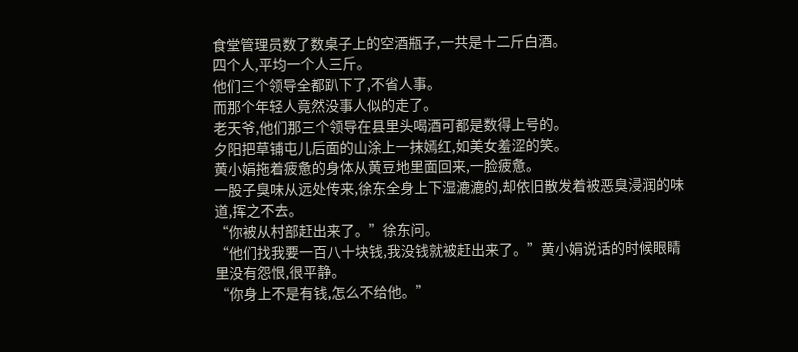食堂管理员数了数桌子上的空酒瓶子,一共是十二斤白酒。
四个人,平均一个人三斤。
他们三个领导全都趴下了,不省人事。
而那个年轻人竟然没事人似的走了。
老天爷,他们那三个领导在县里头喝酒可都是数得上号的。
夕阳把草铺屯儿后面的山涂上一抹嫣红,如美女羞涩的笑。
黄小娟拖着疲惫的身体从黄豆地里面回来,一脸疲惫。
一股子臭味从远处传来,徐东全身上下湿漉漉的,却依旧散发着被恶臭浸润的味道,挥之不去。
“你被从村部赶出来了。”徐东问。
“他们找我要一百八十块钱,我没钱就被赶出来了。”黄小娟说话的时候眼睛里没有怨恨,很平静。
“你身上不是有钱,怎么不给他。”